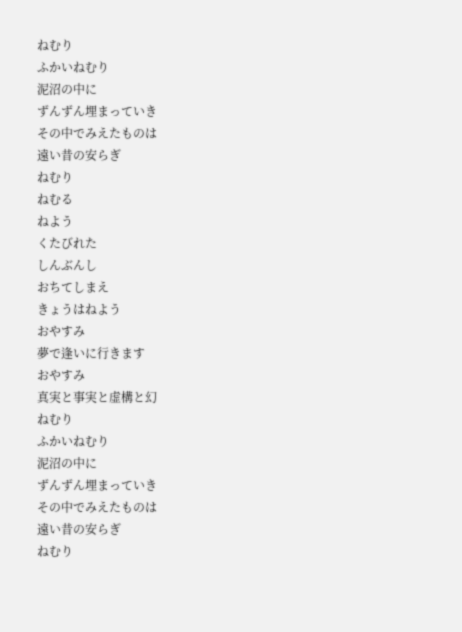ねむり
ふかいねむり
泥沼の中に
ずんずん埋まっていき
その中でみえたものは
遠い昔の安らぎ
ねむり
ねむる
ねよう
くたびれた
しんぶんし
おちてしまえ
きょうはねよう
おやすみ
夢で逢いに行きます
おやすみ
真実と事実と虚構と幻
ねむり
ふかいねむり
泥沼の中に
ずんずん埋まっていき
その中でみえたものは
遠い昔の安らぎ
ねむり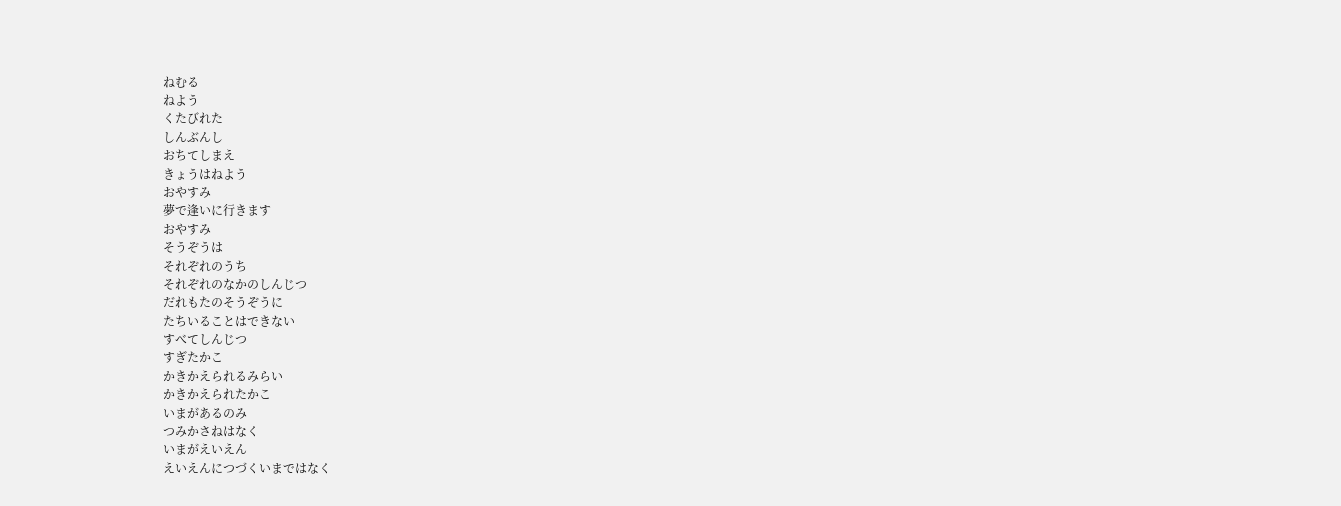ねむる
ねよう
くたびれた
しんぶんし
おちてしまえ
きょうはねよう
おやすみ
夢で逢いに行きます
おやすみ
そうぞうは
それぞれのうち
それぞれのなかのしんじつ
だれもたのそうぞうに
たちいることはできない
すべてしんじつ
すぎたかこ
かきかえられるみらい
かきかえられたかこ
いまがあるのみ
つみかさねはなく
いまがえいえん
えいえんにつづくいまではなく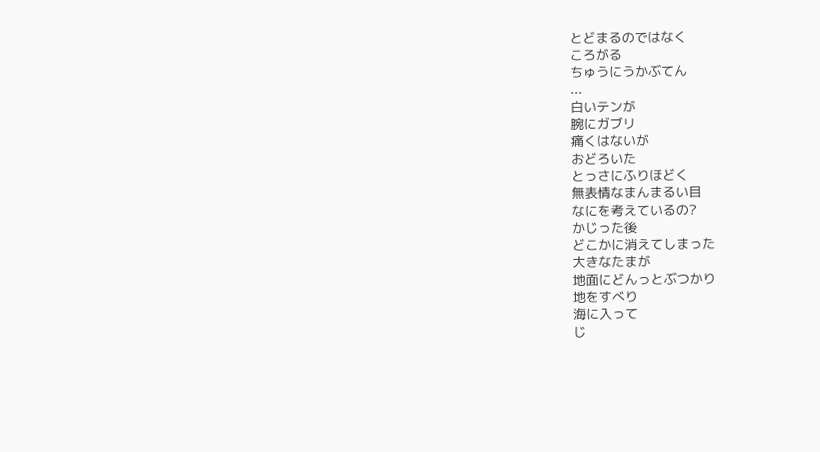とどまるのではなく
ころがる
ちゅうにうかぶてん
...
白いテンが
腕にガブリ
痛くはないが
おどろいた
とっさにふりほどく
無表情なまんまるい目
なにを考えているの?
かじった後
どこかに消えてしまった
大きなたまが
地面にどんっとぶつかり
地をすべり
海に入って
じ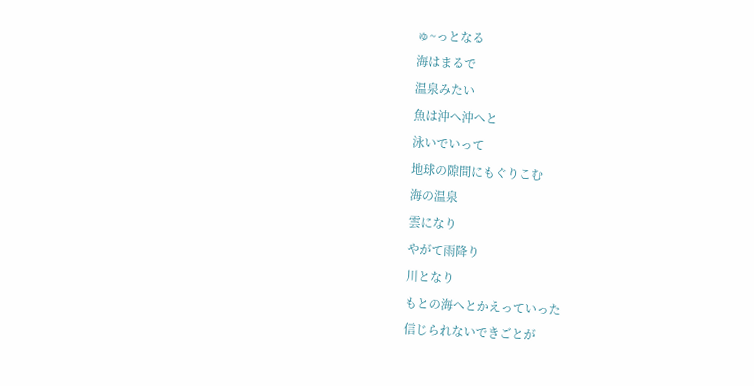ゅ~っとなる
海はまるで
温泉みたい
魚は沖へ沖へと
泳いでいって
地球の隙間にもぐりこむ
海の温泉
雲になり
やがて雨降り
川となり
もとの海へとかえっていった
信じられないできごとが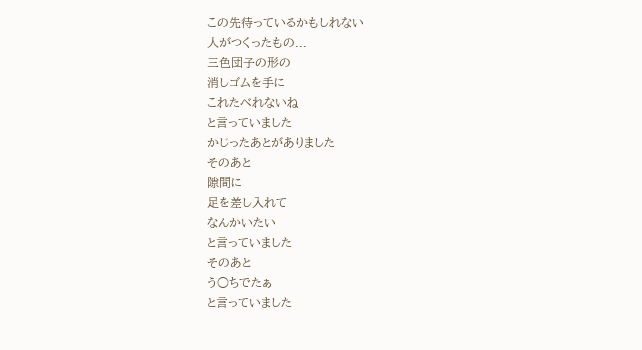この先待っているかもしれない
人がつくったもの...
三色団子の形の
消しゴムを手に
これたべれないね
と言っていました
かじったあとがありました
そのあと
隙間に
足を差し入れて
なんかいたい
と言っていました
そのあと
う○ちでたぁ
と言っていました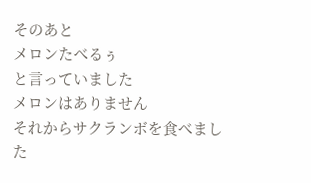そのあと
メロンたべるぅ
と言っていました
メロンはありません
それからサクランボを食べました